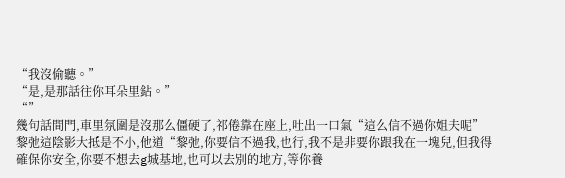“我沒偷聽。”
“是,是那話往你耳朵里鉆。”
“”
幾句話間門,車里氛圍是沒那么僵硬了,祁倦靠在座上,吐出一口氣“這么信不過你姐夫呢”
黎弛這陰影大抵是不小,他道“黎弛,你要信不過我,也行,我不是非要你跟我在一塊兒,但我得確保你安全,你要不想去g城基地,也可以去別的地方,等你養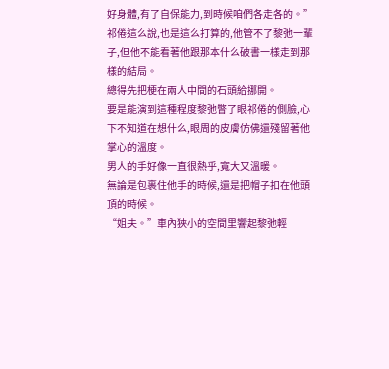好身體,有了自保能力,到時候咱們各走各的。”
祁倦這么說,也是這么打算的,他管不了黎弛一輩子,但他不能看著他跟那本什么破書一樣走到那樣的結局。
總得先把梗在兩人中間的石頭給挪開。
要是能演到這種程度黎弛瞥了眼祁倦的側臉,心下不知道在想什么,眼周的皮膚仿佛還殘留著他掌心的溫度。
男人的手好像一直很熱乎,寬大又溫暖。
無論是包裹住他手的時候,還是把帽子扣在他頭頂的時候。
“姐夫。”車內狹小的空間里響起黎弛輕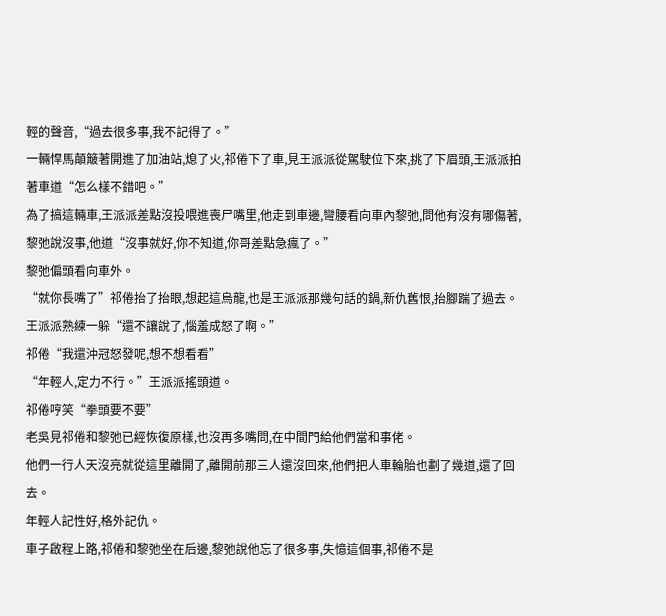輕的聲音,“過去很多事,我不記得了。”
一輛悍馬顛簸著開進了加油站,熄了火,祁倦下了車,見王派派從駕駛位下來,挑了下眉頭,王派派拍著車道“怎么樣不錯吧。”
為了搞這輛車,王派派差點沒投喂進喪尸嘴里,他走到車邊,彎腰看向車內黎弛,問他有沒有哪傷著,黎弛說沒事,他道“沒事就好,你不知道,你哥差點急瘋了。”
黎弛偏頭看向車外。
“就你長嘴了”祁倦抬了抬眼,想起這烏龍,也是王派派那幾句話的鍋,新仇舊恨,抬腳踹了過去。
王派派熟練一躲“還不讓說了,惱羞成怒了啊。”
祁倦“我還沖冠怒發呢,想不想看看”
“年輕人,定力不行。”王派派搖頭道。
祁倦哼笑“拳頭要不要”
老吳見祁倦和黎弛已經恢復原樣,也沒再多嘴問,在中間門給他們當和事佬。
他們一行人天沒亮就從這里離開了,離開前那三人還沒回來,他們把人車輪胎也劃了幾道,還了回去。
年輕人記性好,格外記仇。
車子啟程上路,祁倦和黎弛坐在后邊,黎弛說他忘了很多事,失憶這個事,祁倦不是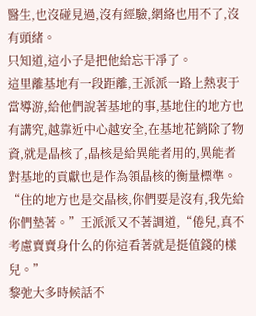醫生,也沒碰見過,沒有經驗,網絡也用不了,沒有頭緒。
只知道,這小子是把他給忘干凈了。
這里離基地有一段距離,王派派一路上熱衷于當導游,給他們說著基地的事,基地住的地方也有講究,越靠近中心越安全,在基地花銷除了物資,就是晶核了,晶核是給異能者用的,異能者對基地的貢獻也是作為領晶核的衡量標準。
“住的地方也是交晶核,你們要是沒有,我先給你們墊著。”王派派又不著調道,“倦兒,真不考慮賣賣身什么的你這看著就是挺值錢的樣兒。”
黎弛大多時候話不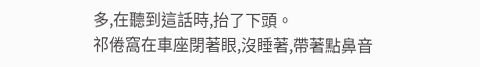多,在聽到這話時,抬了下頭。
祁倦窩在車座閉著眼,沒睡著,帶著點鼻音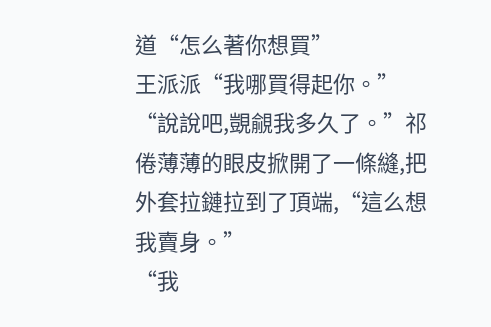道“怎么著你想買”
王派派“我哪買得起你。”
“說說吧,覬覦我多久了。”祁倦薄薄的眼皮掀開了一條縫,把外套拉鏈拉到了頂端,“這么想我賣身。”
“我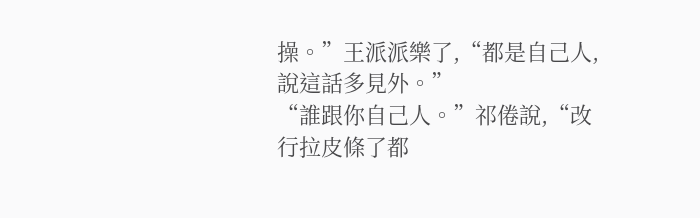操。”王派派樂了,“都是自己人,說這話多見外。”
“誰跟你自己人。”祁倦說,“改行拉皮條了都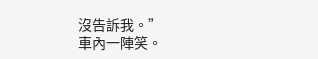沒告訴我。”
車內一陣笑。